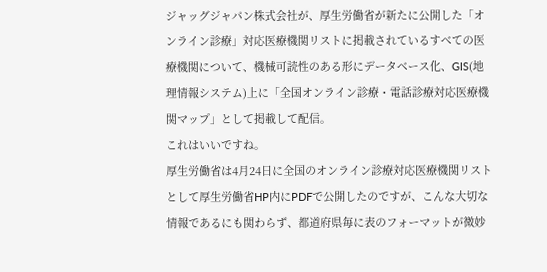ジャッグジャパン株式会社が、厚生労働省が新たに公開した「オンライン診療」対応医療機関リストに掲載されているすべての医療機関について、機械可読性のある形にデータベース化、GIS(地理情報システム)上に「全国オンライン診療・電話診療対応医療機関マップ」として掲載して配信。
これはいいですね。
厚生労働省は4月24日に全国のオンライン診療対応医療機関リストとして厚生労働省HP内にPDFで公開したのですが、こんな大切な情報であるにも関わらず、都道府県毎に表のフォーマットが微妙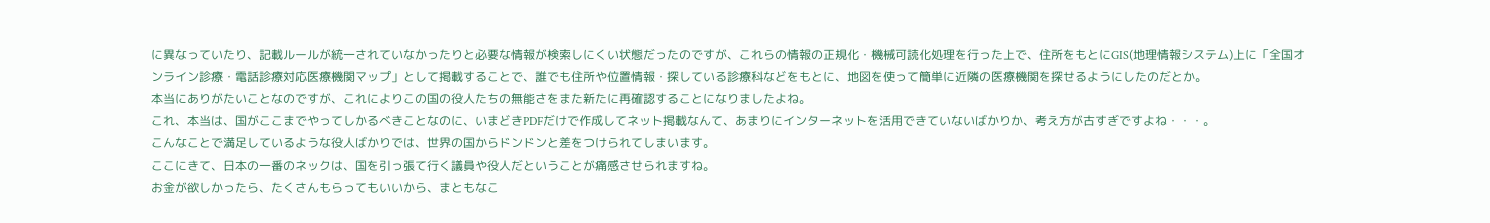に異なっていたり、記載ルールが統一されていなかったりと必要な情報が検索しにくい状態だったのですが、これらの情報の正規化・機械可読化処理を行った上で、住所をもとにGIS(地理情報システム)上に「全国オンライン診療・電話診療対応医療機関マップ」として掲載することで、誰でも住所や位置情報・探している診療科などをもとに、地図を使って簡単に近隣の医療機関を探せるようにしたのだとか。
本当にありがたいことなのですが、これによりこの国の役人たちの無能さをまた新たに再確認することになりましたよね。
これ、本当は、国がここまでやってしかるべきことなのに、いまどきPDFだけで作成してネット掲載なんて、あまりにインターネットを活用できていないばかりか、考え方が古すぎですよね・・・。
こんなことで満足しているような役人ばかりでは、世界の国からドンドンと差をつけられてしまいます。
ここにきて、日本の一番のネックは、国を引っ張て行く議員や役人だということが痛感させられますね。
お金が欲しかったら、たくさんもらってもいいから、まともなこ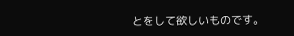とをして欲しいものです。